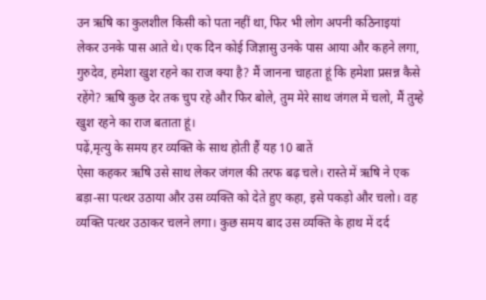उन ऋषि का कुलशील किसी को पता नहीं था, फिर भी लोग अपनी कठिनाइयां लेकर उनके पास आते थे। एक दिन कोई जिज्ञासु उनके पास आया और कहने लगा, गुरुदेव, हमेशा खुश रहने का राज क्या है? मैं जानना चाहता हूं कि हमेशा प्रसन्न कैसे रहेंगे? ऋषि कुछ देर तक चुप रहे और फिर बोले, तुम मेरे साथ जंगल में चलो, मैं तुम्हे खुश रहने का राज बताता हूं।
पढ़ें,मृत्यु के समय हर व्यक्ति के साथ होती हैं यह 10 बातें
ऐसा कहकर ऋषि उसे साथ लेकर जंगल की तरफ बढ़ चले। रास्ते में ऋषि ने एक बड़ा-सा पत्थर उठाया और उस व्यक्ति को देते हुए कहा, इसे पकड़ो और चलो। वह व्यक्ति पत्थर उठाकर चलने लगा। कुछ समय बाद उस व्यक्ति के हाथ में दर्द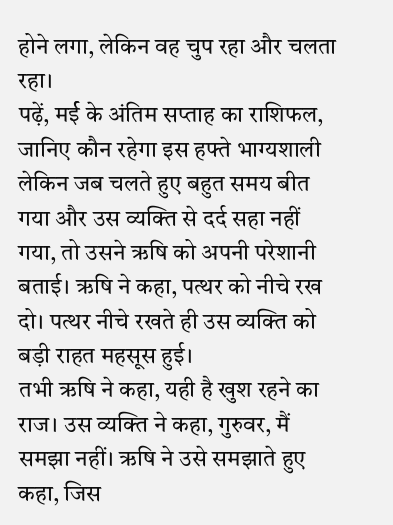होने लगा, लेकिन वह चुप रहा और चलता रहा।
पढ़ें, मर्ई के अंतिम सप्ताह का राशिफल, जानिए कौन रहेगा इस हफ्ते भाग्यशाली
लेकिन जब चलते हुए बहुत समय बीत गया और उस व्यक्ति से दर्द सहा नहीं गया, तो उसने ऋषि को अपनी परेशानी बताई। ऋषि ने कहा, पत्थर को नीचे रख दो। पत्थर नीचे रखते ही उस व्यक्ति को बड़ी राहत महसूस हुई।
तभी ऋषि ने कहा, यही है खुश रहने का राज। उस व्यक्ति ने कहा, गुरुवर, मैं समझा नहीं। ऋषि ने उसे समझाते हुए कहा, जिस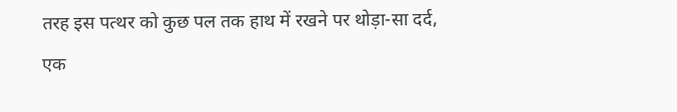तरह इस पत्थर को कुछ पल तक हाथ में रखने पर थोड़ा-सा दर्द, एक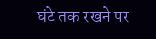घंटे तक रखने पर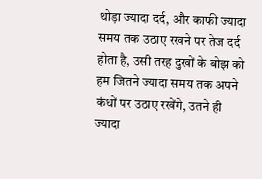थोड़ा ज्यादा दर्द, और काफी ज्यादा समय तक उठाए रखने पर तेज दर्द होता है, उसी तरह दुखों के बोझ को हम जितने ज्यादा समय तक अपने कंधों पर उठाए रखेंगे, उतने ही ज्यादा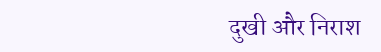दुखी और निराश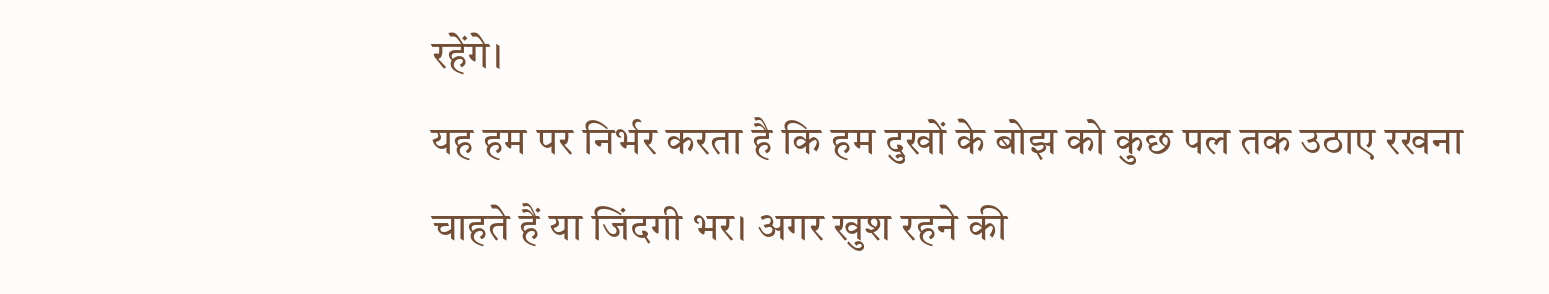रहेंगे।
यह हम पर निर्भर करता है कि हम दुखों के बोझ को कुछ पल तक उठाए रखना चाहते हैं या जिंदगी भर। अगर खुश रहने की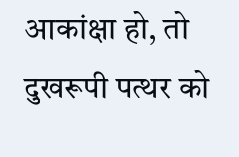आकांक्षा हो, तो दुखरूपी पत्थर को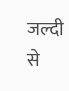जल्दी से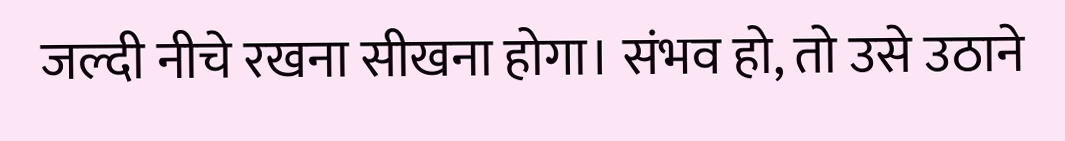जल्दी नीचे रखना सीखना होगा। संभव हो, तो उसे उठाने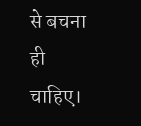से बचना ही चाहिए।